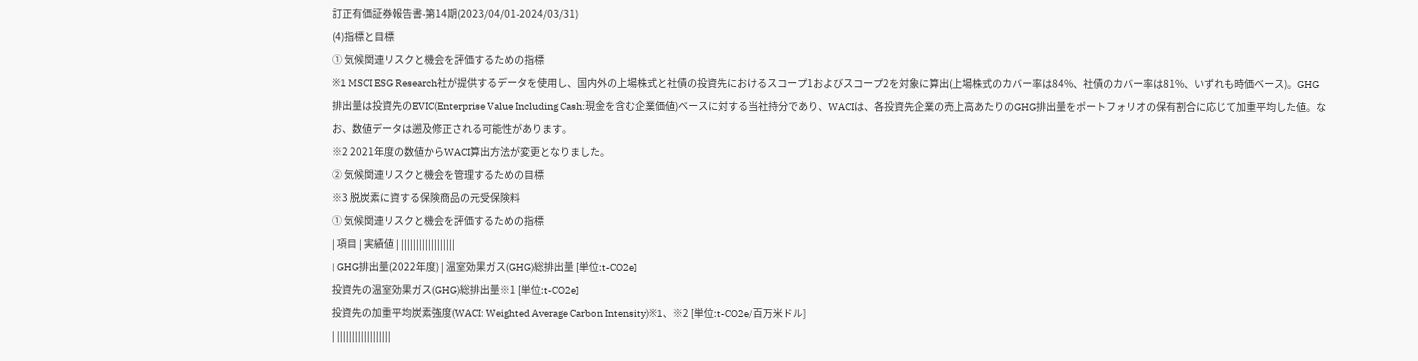訂正有価証券報告書-第14期(2023/04/01-2024/03/31)
(4)指標と目標
① 気候関連リスクと機会を評価するための指標
※1 MSCI ESG Research社が提供するデータを使用し、国内外の上場株式と社債の投資先におけるスコープ1およびスコープ2を対象に算出(上場株式のカバー率は84%、社債のカバー率は81%、いずれも時価ベース)。GHG排出量は投資先のEVIC(Enterprise Value Including Cash:現金を含む企業価値)ベースに対する当社持分であり、WACIは、各投資先企業の売上高あたりのGHG排出量をポートフォリオの保有割合に応じて加重平均した値。なお、数値データは遡及修正される可能性があります。
※2 2021年度の数値からWACI算出方法が変更となりました。
② 気候関連リスクと機会を管理するための目標
※3 脱炭素に資する保険商品の元受保険料
① 気候関連リスクと機会を評価するための指標
| 項目 | 実績値 | ||||||||||||||||||
| GHG排出量(2022年度) | 温室効果ガス(GHG)総排出量 [単位:t-CO2e]
投資先の温室効果ガス(GHG)総排出量※1 [単位:t-CO2e]
投資先の加重平均炭素強度(WACI: Weighted Average Carbon Intensity)※1、※2 [単位:t-CO2e/百万米ドル]
| ||||||||||||||||||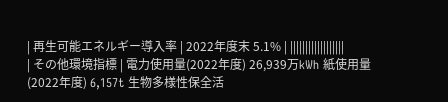| 再生可能エネルギー導入率 | 2022年度末 5.1% | ||||||||||||||||||
| その他環境指標 | 電力使用量(2022年度) 26,939万kWh 紙使用量(2022年度) 6,157t 生物多様性保全活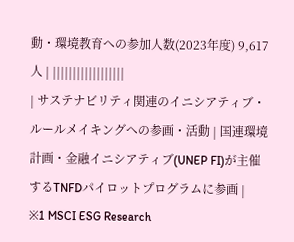動・環境教育への参加人数(2023年度) 9,617人 | ||||||||||||||||||
| サステナビリティ関連のイニシアティブ・ルールメイキングへの参画・活動 | 国連環境計画・金融イニシアティブ(UNEP FI)が主催するTNFDパイロットプログラムに参画 |
※1 MSCI ESG Research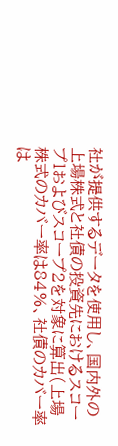社が提供するデータを使用し、国内外の上場株式と社債の投資先におけるスコープ1およびスコープ2を対象に算出(上場株式のカバー率は84%、社債のカバー率は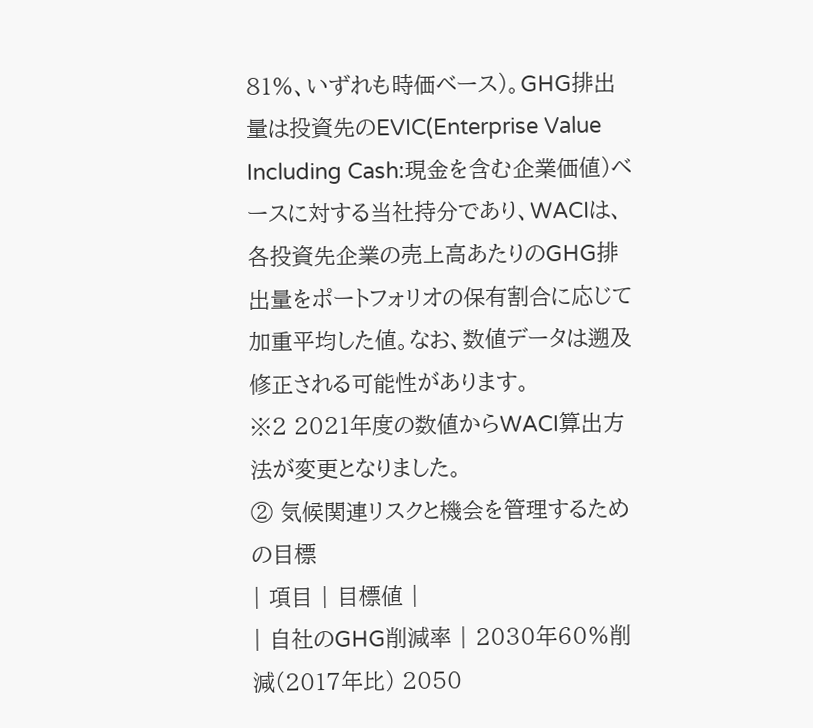81%、いずれも時価ベース)。GHG排出量は投資先のEVIC(Enterprise Value Including Cash:現金を含む企業価値)ベースに対する当社持分であり、WACIは、各投資先企業の売上高あたりのGHG排出量をポートフォリオの保有割合に応じて加重平均した値。なお、数値データは遡及修正される可能性があります。
※2 2021年度の数値からWACI算出方法が変更となりました。
② 気候関連リスクと機会を管理するための目標
| 項目 | 目標値 |
| 自社のGHG削減率 | 2030年60%削減(2017年比) 2050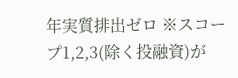年実質排出ゼロ ※スコープ1,2,3(除く投融資)が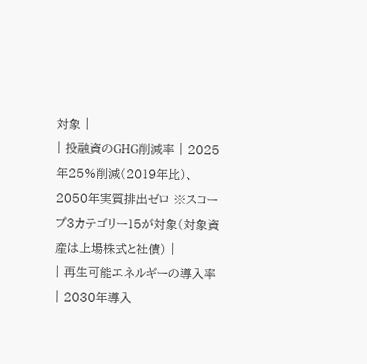対象 |
| 投融資のGHG削減率 | 2025年25%削減(2019年比)、2050年実質排出ゼロ ※スコープ3カテゴリー15が対象(対象資産は上場株式と社債) |
| 再生可能エネルギーの導入率 | 2030年導入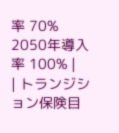率 70% 2050年導入率 100% |
| トランジション保険目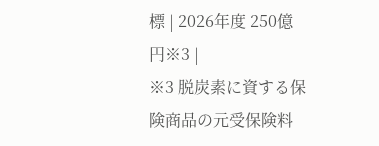標 | 2026年度 250億円※3 |
※3 脱炭素に資する保険商品の元受保険料